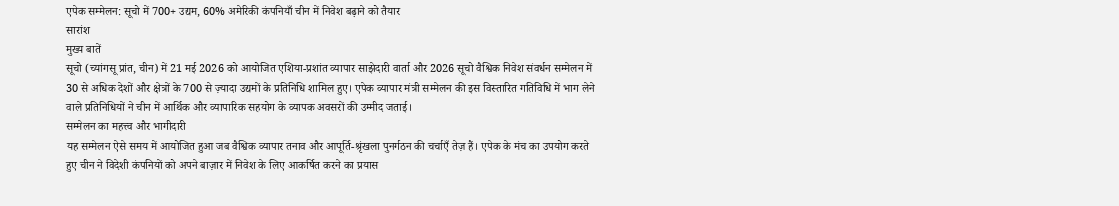एपेक सम्मेलन: सूचो में 700+ उद्यम, 60% अमेरिकी कंपनियाँ चीन में निवेश बढ़ाने को तैयार
सारांश
मुख्य बातें
सूचो (च्यांगसू प्रांत, चीन) में 21 मई 2026 को आयोजित एशिया-प्रशांत व्यापार साझेदारी वार्ता और 2026 सूचो वैश्विक निवेश संवर्धन सम्मेलन में 30 से अधिक देशों और क्षेत्रों के 700 से ज़्यादा उद्यमों के प्रतिनिधि शामिल हुए। एपेक व्यापार मंत्री सम्मेलन की इस विस्तारित गतिविधि में भाग लेने वाले प्रतिनिधियों ने चीन में आर्थिक और व्यापारिक सहयोग के व्यापक अवसरों की उम्मीद जताई।
सम्मेलन का महत्त्व और भागीदारी
यह सम्मेलन ऐसे समय में आयोजित हुआ जब वैश्विक व्यापार तनाव और आपूर्ति-श्रृंखला पुनर्गठन की चर्चाएँ तेज़ हैं। एपेक के मंच का उपयोग करते हुए चीन ने विदेशी कंपनियों को अपने बाज़ार में निवेश के लिए आकर्षित करने का प्रयास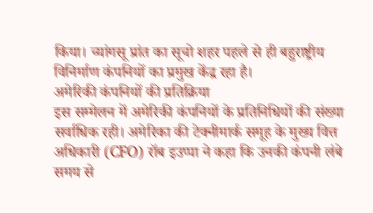किया। च्यांगसू प्रांत का सूचो शहर पहले से ही बहुराष्ट्रीय विनिर्माण कंपनियों का प्रमुख केंद्र रहा है।
अमेरिकी कंपनियों की प्रतिक्रिया
इस सम्मेलन में अमेरिकी कंपनियों के प्रतिनिधियों की संख्या सर्वाधिक रही। अमेरिका की टेक्नीमार्क समूह के मुख्य वित्त अधिकारी (CFO) रॉब इउप्पा ने कहा कि उनकी कंपनी लंबे समय से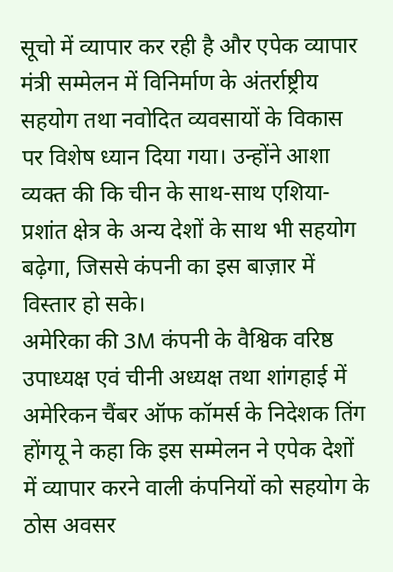सूचो में व्यापार कर रही है और एपेक व्यापार मंत्री सम्मेलन में विनिर्माण के अंतर्राष्ट्रीय सहयोग तथा नवोदित व्यवसायों के विकास पर विशेष ध्यान दिया गया। उन्होंने आशा व्यक्त की कि चीन के साथ-साथ एशिया-प्रशांत क्षेत्र के अन्य देशों के साथ भी सहयोग बढ़ेगा, जिससे कंपनी का इस बाज़ार में विस्तार हो सके।
अमेरिका की 3M कंपनी के वैश्विक वरिष्ठ उपाध्यक्ष एवं चीनी अध्यक्ष तथा शांगहाई में अमेरिकन चैंबर ऑफ कॉमर्स के निदेशक तिंग होंगयू ने कहा कि इस सम्मेलन ने एपेक देशों में व्यापार करने वाली कंपनियों को सहयोग के ठोस अवसर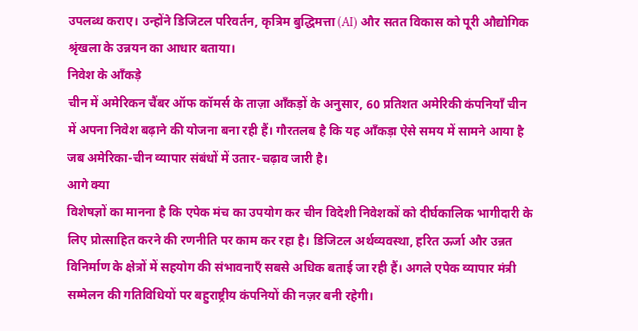उपलब्ध कराए। उन्होंने डिजिटल परिवर्तन, कृत्रिम बुद्धिमत्ता (AI) और सतत विकास को पूरी औद्योगिक श्रृंखला के उन्नयन का आधार बताया।
निवेश के आँकड़े
चीन में अमेरिकन चैंबर ऑफ कॉमर्स के ताज़ा आँकड़ों के अनुसार, 60 प्रतिशत अमेरिकी कंपनियाँ चीन में अपना निवेश बढ़ाने की योजना बना रही हैं। गौरतलब है कि यह आँकड़ा ऐसे समय में सामने आया है जब अमेरिका-चीन व्यापार संबंधों में उतार-चढ़ाव जारी है।
आगे क्या
विशेषज्ञों का मानना है कि एपेक मंच का उपयोग कर चीन विदेशी निवेशकों को दीर्घकालिक भागीदारी के लिए प्रोत्साहित करने की रणनीति पर काम कर रहा है। डिजिटल अर्थव्यवस्था, हरित ऊर्जा और उन्नत विनिर्माण के क्षेत्रों में सहयोग की संभावनाएँ सबसे अधिक बताई जा रही हैं। अगले एपेक व्यापार मंत्री सम्मेलन की गतिविधियों पर बहुराष्ट्रीय कंपनियों की नज़र बनी रहेगी।